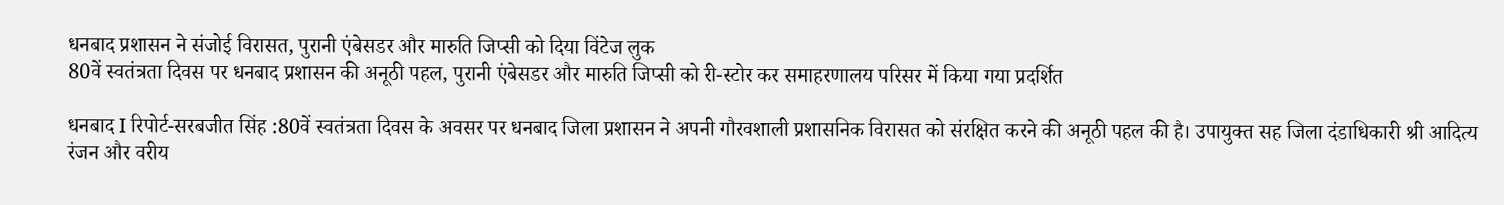धनबाद प्रशासन ने संजोई विरासत, पुरानी एंबेसडर और मारुति जिप्सी को दिया विंटेज लुक
80वें स्वतंत्रता दिवस पर धनबाद प्रशासन की अनूठी पहल, पुरानी एंबेसडर और मारुति जिप्सी को री-स्टोर कर समाहरणालय परिसर में किया गया प्रदर्शित

धनबाद I रिपोर्ट-सरबजीत सिंह :80वें स्वतंत्रता दिवस के अवसर पर धनबाद जिला प्रशासन ने अपनी गौरवशाली प्रशासनिक विरासत को संरक्षित करने की अनूठी पहल की है। उपायुक्त सह जिला दंडाधिकारी श्री आदित्य रंजन और वरीय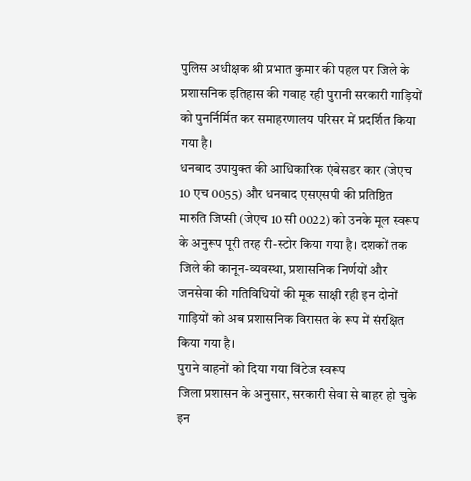पुलिस अधीक्षक श्री प्रभात कुमार की पहल पर जिले के प्रशासनिक इतिहास की गवाह रही पुरानी सरकारी गाड़ियों को पुनर्निर्मित कर समाहरणालय परिसर में प्रदर्शित किया गया है।
धनबाद उपायुक्त की आधिकारिक एंबेसडर कार (जेएच 10 एच 0055) और धनबाद एसएसपी की प्रतिष्ठित मारुति जिप्सी (जेएच 10 सी 0022) को उनके मूल स्वरूप के अनुरूप पूरी तरह री-स्टोर किया गया है। दशकों तक जिले की कानून-व्यवस्था, प्रशासनिक निर्णयों और जनसेवा की गतिविधियों की मूक साक्षी रही इन दोनों गाड़ियों को अब प्रशासनिक विरासत के रूप में संरक्षित किया गया है।
पुराने वाहनों को दिया गया विंटेज स्वरूप
जिला प्रशासन के अनुसार, सरकारी सेवा से बाहर हो चुके इन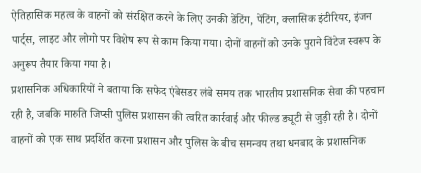ऐतिहासिक महत्व के वाहनों को संरक्षित करने के लिए उनकी डेंटिंग, पेंटिंग, क्लासिक इंटीरियर, इंजन पार्ट्स, लाइट और लोगो पर विशेष रूप से काम किया गया। दोनों वाहनों को उनके पुराने विंटेज स्वरूप के अनुरूप तैयार किया गया है।
प्रशासनिक अधिकारियों ने बताया कि सफेद एंबेसडर लंबे समय तक भारतीय प्रशासनिक सेवा की पहचान रही है, जबकि मारुति जिप्सी पुलिस प्रशासन की त्वरित कार्रवाई और फील्ड ड्यूटी से जुड़ी रही है। दोनों वाहनों को एक साथ प्रदर्शित करना प्रशासन और पुलिस के बीच समन्वय तथा धनबाद के प्रशासनिक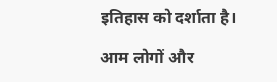इतिहास को दर्शाता है।

आम लोगों और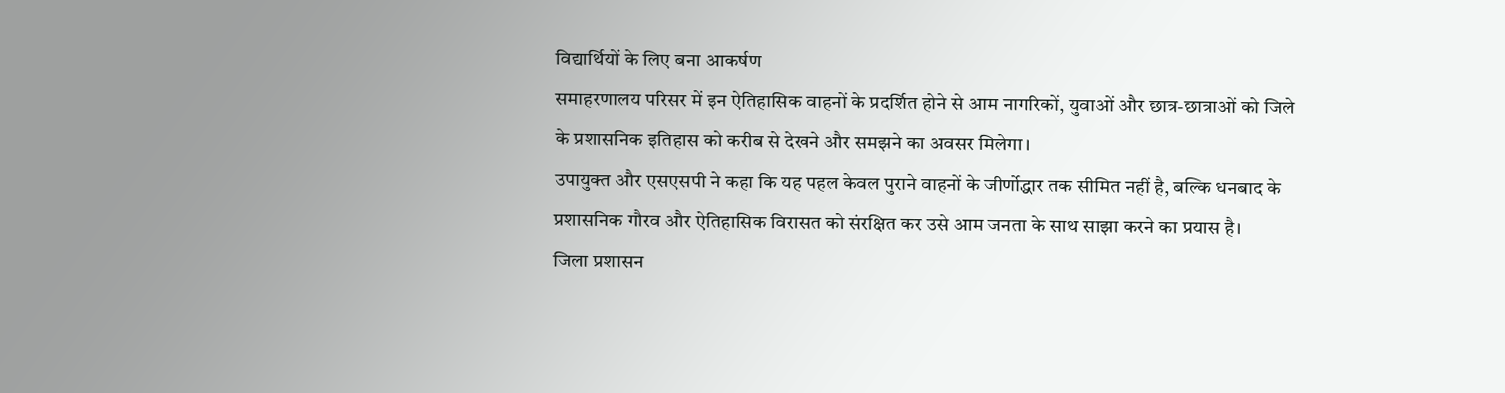विद्यार्थियों के लिए बना आकर्षण
समाहरणालय परिसर में इन ऐतिहासिक वाहनों के प्रदर्शित होने से आम नागरिकों, युवाओं और छात्र-छात्राओं को जिले के प्रशासनिक इतिहास को करीब से देखने और समझने का अवसर मिलेगा।
उपायुक्त और एसएसपी ने कहा कि यह पहल केवल पुराने वाहनों के जीर्णोद्धार तक सीमित नहीं है, बल्कि धनबाद के प्रशासनिक गौरव और ऐतिहासिक विरासत को संरक्षित कर उसे आम जनता के साथ साझा करने का प्रयास है।
जिला प्रशासन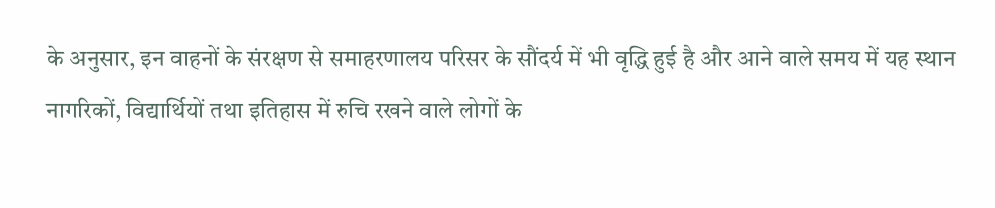के अनुसार, इन वाहनों के संरक्षण से समाहरणालय परिसर के सौंदर्य में भी वृद्धि हुई है और आने वाले समय में यह स्थान नागरिकों, विद्यार्थियों तथा इतिहास में रुचि रखने वाले लोगों के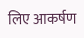लिए आकर्षण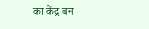का केंद्र बन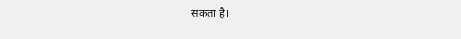सकता है।